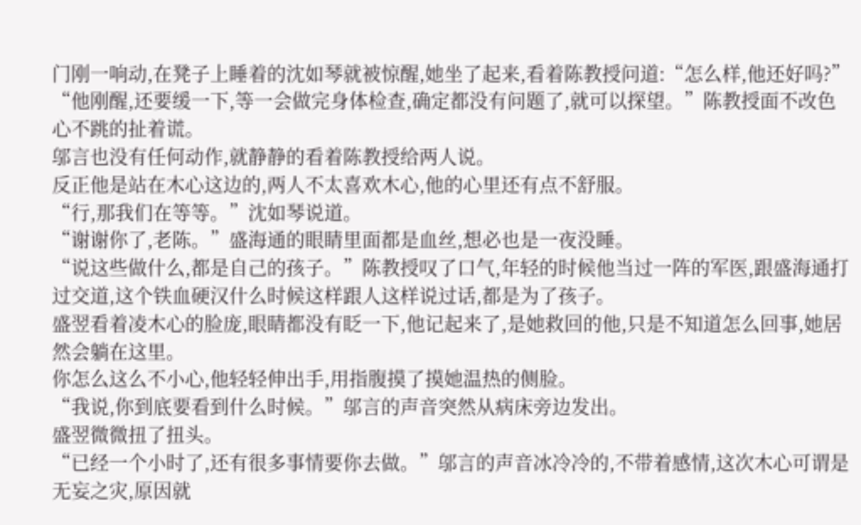门刚一响动,在凳子上睡着的沈如琴就被惊醒,她坐了起来,看着陈教授问道:“怎么样,他还好吗?”
“他刚醒,还要缓一下,等一会做完身体检查,确定都没有问题了,就可以探望。”陈教授面不改色心不跳的扯着谎。
邬言也没有任何动作,就静静的看着陈教授给两人说。
反正他是站在木心这边的,两人不太喜欢木心,他的心里还有点不舒服。
“行,那我们在等等。”沈如琴说道。
“谢谢你了,老陈。”盛海通的眼睛里面都是血丝,想必也是一夜没睡。
“说这些做什么,都是自己的孩子。”陈教授叹了口气,年轻的时候他当过一阵的军医,跟盛海通打过交道,这个铁血硬汉什么时候这样跟人这样说过话,都是为了孩子。
盛翌看着凌木心的脸庞,眼睛都没有眨一下,他记起来了,是她救回的他,只是不知道怎么回事,她居然会躺在这里。
你怎么这么不小心,他轻轻伸出手,用指腹摸了摸她温热的侧脸。
“我说,你到底要看到什么时候。”邬言的声音突然从病床旁边发出。
盛翌微微扭了扭头。
“已经一个小时了,还有很多事情要你去做。”邬言的声音冰冷冷的,不带着感情,这次木心可谓是无妄之灾,原因就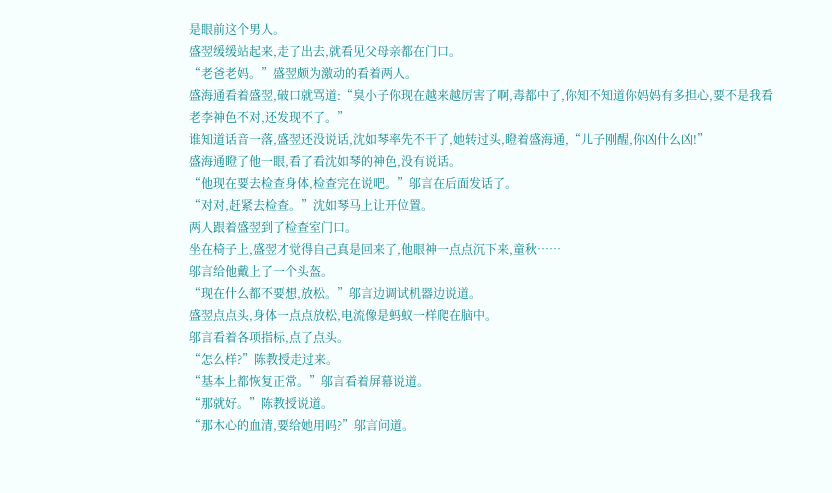是眼前这个男人。
盛翌缓缓站起来,走了出去,就看见父母亲都在门口。
“老爸老妈。”盛翌颇为激动的看着两人。
盛海通看着盛翌,破口就骂道:“臭小子你现在越来越厉害了啊,毒都中了,你知不知道你妈妈有多担心,要不是我看老李神色不对,还发现不了。”
谁知道话音一落,盛翌还没说话,沈如琴率先不干了,她转过头,瞪着盛海通,“儿子刚醒,你凶什么凶!”
盛海通瞪了他一眼,看了看沈如琴的神色,没有说话。
“他现在要去检查身体,检查完在说吧。”邬言在后面发话了。
“对对,赶紧去检查。”沈如琴马上让开位置。
两人跟着盛翌到了检查室门口。
坐在椅子上,盛翌才觉得自己真是回来了,他眼神一点点沉下来,童秋……
邬言给他戴上了一个头盔。
“现在什么都不要想,放松。”邬言边调试机器边说道。
盛翌点点头,身体一点点放松,电流像是蚂蚁一样爬在脑中。
邬言看着各项指标,点了点头。
“怎么样?”陈教授走过来。
“基本上都恢复正常。”邬言看着屏幕说道。
“那就好。”陈教授说道。
“那木心的血清,要给她用吗?”邬言问道。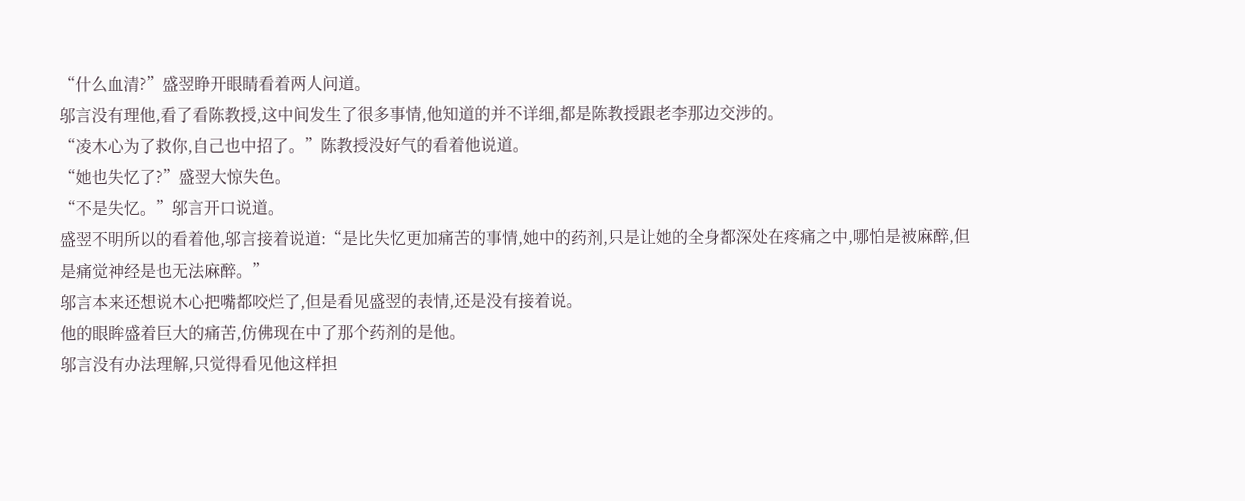“什么血清?”盛翌睁开眼睛看着两人问道。
邬言没有理他,看了看陈教授,这中间发生了很多事情,他知道的并不详细,都是陈教授跟老李那边交涉的。
“凌木心为了救你,自己也中招了。”陈教授没好气的看着他说道。
“她也失忆了?”盛翌大惊失色。
“不是失忆。”邬言开口说道。
盛翌不明所以的看着他,邬言接着说道:“是比失忆更加痛苦的事情,她中的药剂,只是让她的全身都深处在疼痛之中,哪怕是被麻醉,但是痛觉神经是也无法麻醉。”
邬言本来还想说木心把嘴都咬烂了,但是看见盛翌的表情,还是没有接着说。
他的眼眸盛着巨大的痛苦,仿佛现在中了那个药剂的是他。
邬言没有办法理解,只觉得看见他这样担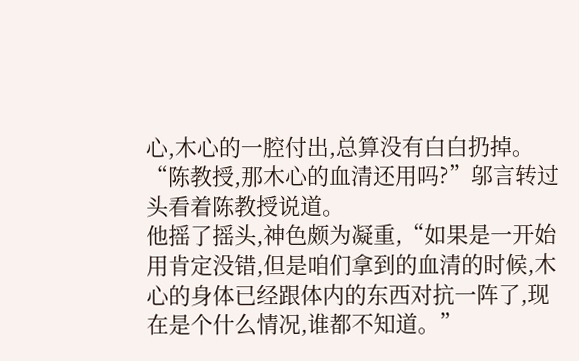心,木心的一腔付出,总算没有白白扔掉。
“陈教授,那木心的血清还用吗?”邬言转过头看着陈教授说道。
他摇了摇头,神色颇为凝重,“如果是一开始用肯定没错,但是咱们拿到的血清的时候,木心的身体已经跟体内的东西对抗一阵了,现在是个什么情况,谁都不知道。”